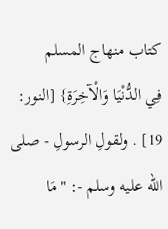كتاب منهاج المسلم
فِي الدُّنْيَا وَالْآخِرَةِ} [النور: 19] . ولقولِ الرسولِ - صلى الله عليه وسلم -: "مَا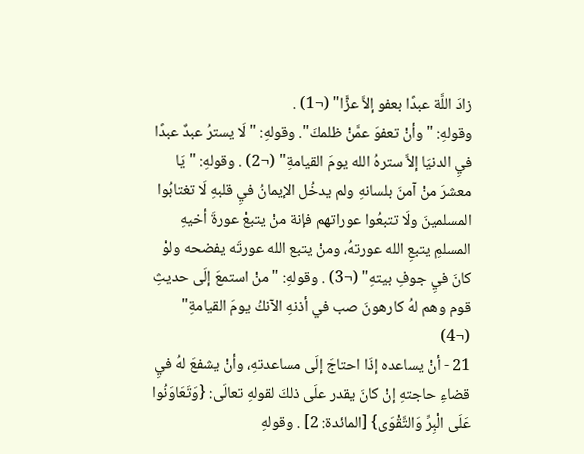زادَ اللَّة عبدًا بعفو إلاَّ عزًّا" (¬1) .
وقولهِ: "وأنْ تعفوَ عمَّنْ ظلمكَ". وقولهِ: "لَا يسترُ عبدٌ عبدًا فيِ الدنيَا إلاَّ سترهُ الله يومَ القيامةِ" (¬2) . وقولهِ: "يَا معشرَ منْ آمنَ بلسانهِ ولم يدخُل الإيمانُ فيِ قلبهِ لَا تغتابُوا المسلمينَ ولَا تتبعُوا عوراتهم فإنة منْ يتبعْ عورةَ أخيهِ المسلمِ يتبعِ الله عورتهُ، ومنْ يتبع الله عورتَه يفضحه ولوْ كانَ فيِ جوفِ بيتهِ" (¬3) . وقولهِ: "منْ استمعَ إلَى حديثِ قوم وهم لهُ كارهونَ صب في أذنهِ الآنكُ يومَ القيامةِ" (¬4)
21 - أنْ يساعده إذَا احتاجَ إلَى مساعدتهِ، وأنْ يشفعَ لهُ فيِ قضاءِ حاجتهِ إنْ كانَ يقدر علَى ذلكَ لقولهِ تعالَى: {وَتَعَاوَنُوا عَلَى الْبِرِّ وَالتَّقْوَى} [المائدة: 2] . وقولهِ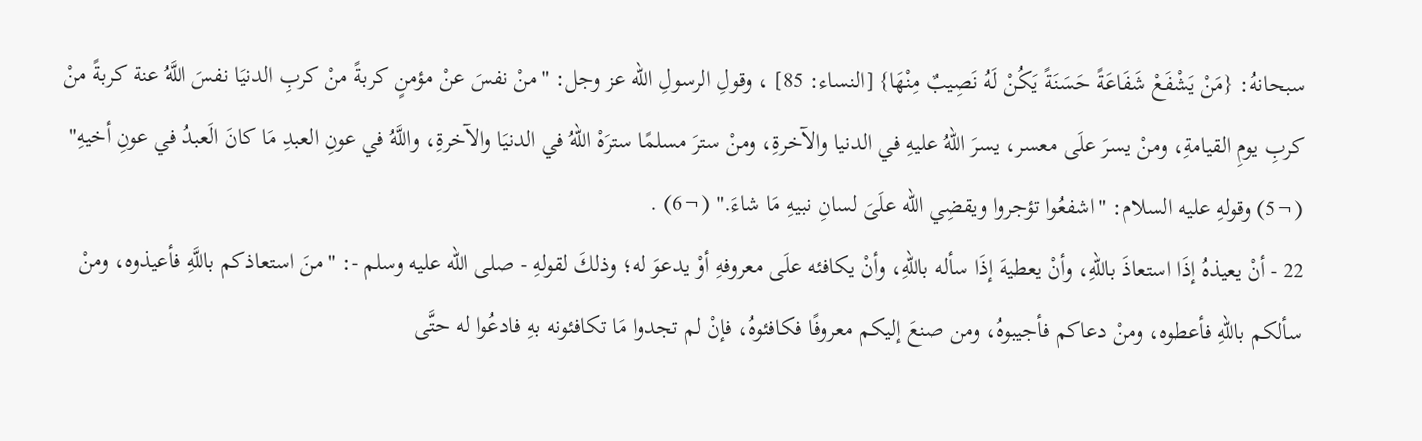سبحانهُ: {مَنْ يَشْفَعْ شَفَاعَةً حَسَنَةً يَكُنْ لَهُ نَصِيبٌ مِنْهَا} [النساء: 85] ، وقولِ الرسولِ الله عز وجل: "منْ نفسَ عنْ مؤمنٍ كربةً منْ كربِ الدنيَا نفسَ اللَّهُ عنة كربةً منْ كربِ يومِ القيامةِ، ومنْ يسرَ علَى معسر، يسرَ اللّهُ عليهِ في الدنيا والآخرةِ، ومنْ سترَ مسلمًا سترَهْ اللهُ في الدنيَا والآخرةِ، واللَّهُ في عونِ العبدِ مَا كانَ الَعبدُ في عونِ أخيهِ" (¬5) وقولهِ عليه السلام: "اشفعُوا تؤجروا ويقضِي الله علَىَ لسانِ نبيهِ مَا شاءَ." (¬6) .
22 - أنْ يعيذهُ إذَا استعاذَ باللّهِ، وأنْ يعطيهَ إذَا سأله باللّهِ، وأنْ يكافئه علَى معروفهِ أوْ يدعوَ له؛ وذلكَ لقولهِ - صلى الله عليه وسلم -: "منَ استعاذكم باللَّهِ فأعيذوه، ومنْ سألكم باللّهِ فأعطوه، ومنْ دعاكم فأجيبوهُ، ومن صنعَ إليكم معروفًا فكافئوهُ، فإنْ لم تجدوا مَا تكافئونه بهِ فادعُوا له حتَّى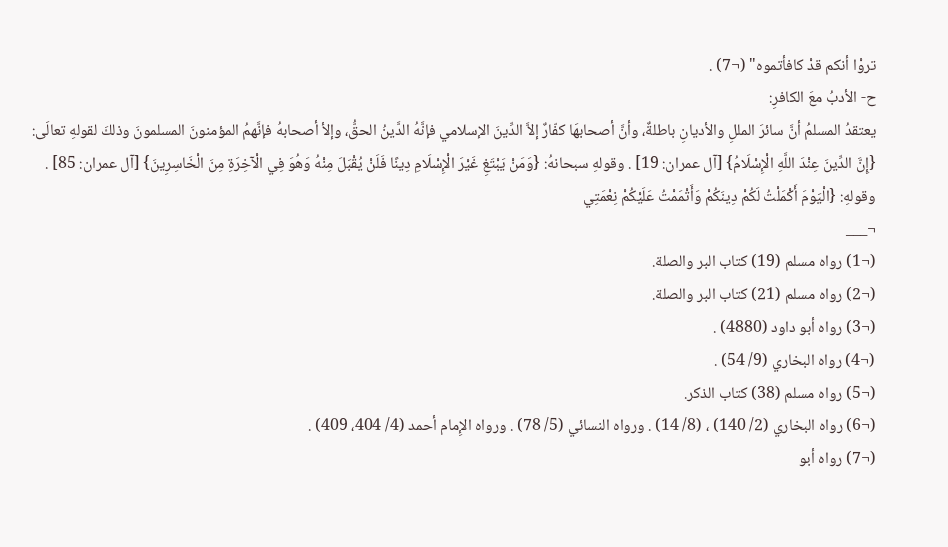تروْا أنكم قدْ كافأتموه" (¬7) .
ح- الأدبُ معَ الكافرِ:
يعتقدُ المسلمُ أنَّ سائرَ المللِ والأديانِ باطلةٌ، وأنَّ أصحابهَا كفّارٌ إلاَّ الدِّينَ الإسلامي فإنَّهُ الدَّينُ الحقُّ، وإلأ أصحابهُ فإنَّهمُ المؤمنونَ المسلمونَ وذلكَ لقولهِ تعالَى: {إِنَّ الدِّينَ عِنْدَ اللَّهِ الْإِسْلَامُ} [آل عمران: 19] . وقولهِ سبحانهُ: {وَمَنْ يَبْتَغِ غَيْرَ الْإِسْلَامِ دِينًا فَلَنْ يُقْبَلَ مِنْهُ وَهُوَ فِي الْآخِرَةِ مِنَ الْخَاسِرِينَ} [آل عمران: 85] . وقولهِ: {الْيَوْمَ أَكْمَلْتُ لَكُمْ دِينَكُمْ وَأَتْمَمْتُ عَلَيْكُمْ نِعْمَتِي
¬___
(¬1) رواه مسلم (19) كتاب البر والصلة.
(¬2) رواه مسلم (21) كتاب البر والصلة.
(¬3) رواه أبو داود (4880) .
(¬4) رواه البخاري (9/ 54) .
(¬5) رواه مسلم (38) كتاب الذكر.
(¬6) رواه البخاري (2/ 140) ، (8/ 14) . ورواه النسائي (5/ 78) . ورواه الإِمام أحمد (4/ 404، 409) .
(¬7) رواه أبو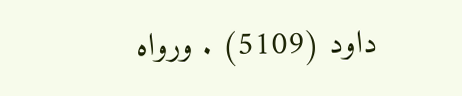داود (5109) . ورواه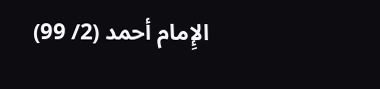الإِمام أحمد (2/ 99)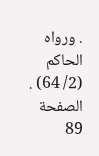. ورواه الحاكم (2/ 64) .
الصفحة 89